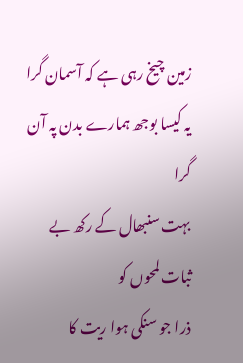زمین چیخ رہی ہے کہ آسمان گرا
یہ کیسا بوجھ ہمارے بدن پہ آن گرا
بہت سنبھال کے رکھ بے ثبات لمحوں کو
ذرا جو سنکی ہوا ریت کا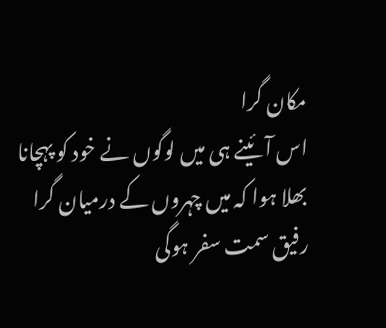مکان گرا
اس آئینے ہی میں لوگوں نے خود کو پہچانا
بھلا ہوا کہ میں چہروں کے درمیان گرا
رفیق سمت سفر ہوگی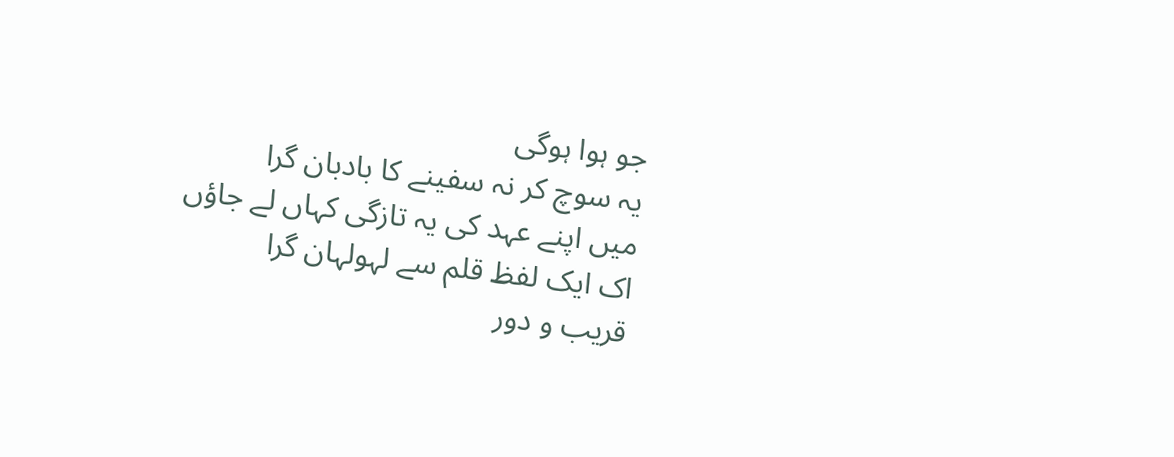جو ہوا ہوگی
یہ سوچ کر نہ سفینے کا بادبان گرا
میں اپنے عہد کی یہ تازگی کہاں لے جاؤں
اک ایک لفظ قلم سے لہولہان گرا
قریب و دور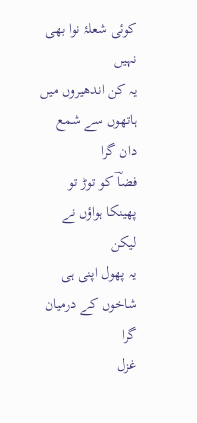کوئی شعلۂ نوا بھی نہیں
یہ کن اندھیروں میں ہاتھوں سے شمع دان گرا
فضاؔ کو توڑ تو پھینکا ہواؤں نے لیکن
یہ پھول اپنی ہی شاخوں کے درمیان گرا
غزل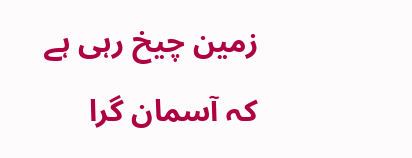زمین چیخ رہی ہے کہ آسمان گرا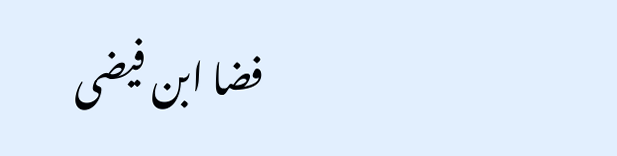فضا ابن فیضی